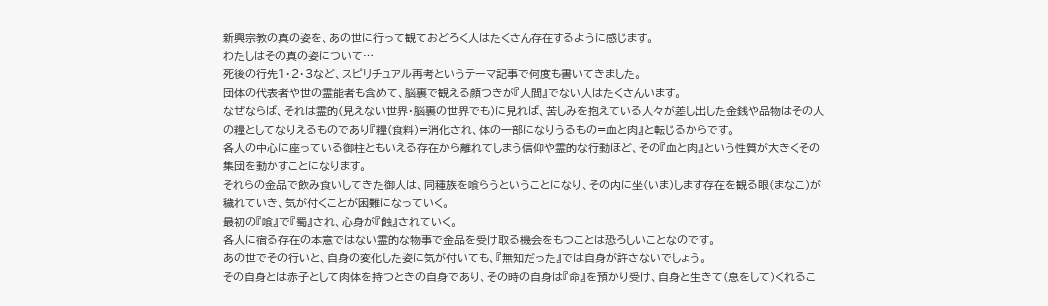新興宗教の真の姿を、あの世に行って観ておどろく人はたくさん存在するように感じます。
わたしはその真の姿について…
死後の行先1・2・3など、スピリチュアル再考というテーマ記事で何度も書いてきました。
団体の代表者や世の霊能者も含めて、脳裏で観える顔つきが『人間』でない人はたくさんいます。
なぜならば、それは霊的(見えない世界・脳裏の世界でも)に見れば、苦しみを抱えている人々が差し出した金銭や品物はその人の糧としてなりえるものであり『糧(食料)=消化され、体の一部になりうるもの=血と肉』と転じるからです。
各人の中心に座っている御柱ともいえる存在から離れてしまう信仰や霊的な行動ほど、その『血と肉』という性質が大きくその集団を動かすことになります。
それらの金品で飲み食いしてきた御人は、同種族を喰らうということになり、その内に坐(いま)します存在を観る眼(まなこ)が穢れていき、気が付くことが困難になっていく。
最初の『喰』で『蜀』され、心身が『蝕』されていく。
各人に宿る存在の本意ではない霊的な物事で金品を受け取る機会をもつことは恐ろしいことなのです。
あの世でその行いと、自身の変化した姿に気が付いても、『無知だった』では自身が許さないでしょう。
その自身とは赤子として肉体を持つときの自身であり、その時の自身は『命』を預かり受け、自身と生きて(息をして)くれるこ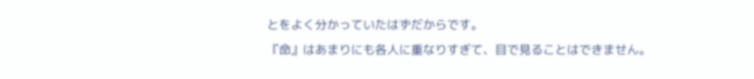とをよく分かっていたはずだからです。
『命』はあまりにも各人に重なりすぎて、目で見ることはできません。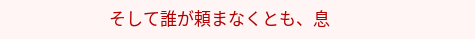そして誰が頼まなくとも、息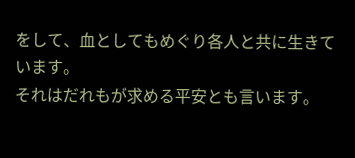をして、血としてもめぐり各人と共に生きています。
それはだれもが求める平安とも言います。